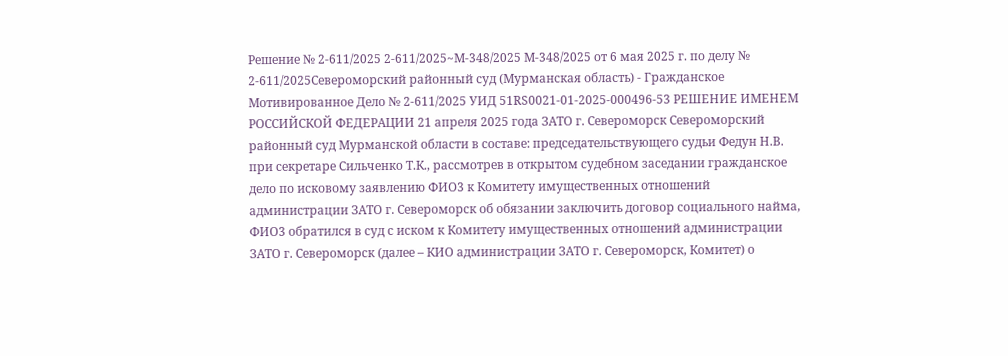Решение № 2-611/2025 2-611/2025~М-348/2025 М-348/2025 от 6 мая 2025 г. по делу № 2-611/2025Североморский районный суд (Мурманская область) - Гражданское Мотивированное Дело № 2-611/2025 УИД 51RS0021-01-2025-000496-53 РЕШЕНИЕ ИМЕНЕМ РОССИЙСКОЙ ФЕДЕРАЦИИ 21 апреля 2025 года ЗАТО г. Североморск Североморский районный суд Мурманской области в составе: председательствующего судьи Федун Н.В. при секретаре Сильченко Т.К., рассмотрев в открытом судебном заседании гражданское дело по исковому заявлению ФИО3 к Комитету имущественных отношений администрации ЗАТО г. Североморск об обязании заключить договор социального найма, ФИО3 обратился в суд с иском к Комитету имущественных отношений администрации ЗАТО г. Североморск (далее – КИО администрации ЗАТО г. Североморск, Комитет) о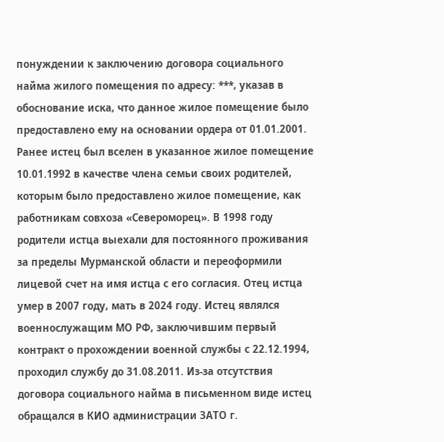понуждении к заключению договора социального найма жилого помещения по адресу: ***, указав в обоснование иска, что данное жилое помещение было предоставлено ему на основании ордера от 01.01.2001. Ранее истец был вселен в указанное жилое помещение 10.01.1992 в качестве члена семьи своих родителей, которым было предоставлено жилое помещение, как работникам совхоза «Североморец». В 1998 году родители истца выехали для постоянного проживания за пределы Мурманской области и переоформили лицевой счет на имя истца с его согласия. Отец истца умер в 2007 году, мать в 2024 году. Истец являлся военнослужащим МО РФ, заключившим первый контракт о прохождении военной службы с 22.12.1994, проходил службу до 31.08.2011. Из-за отсутствия договора социального найма в письменном виде истец обращался в КИО администрации ЗАТО г.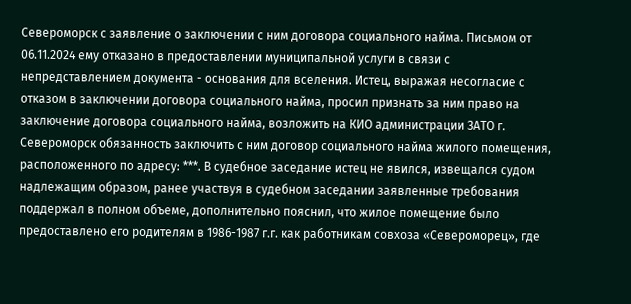Североморск с заявление о заключении с ним договора социального найма. Письмом от 06.11.2024 ему отказано в предоставлении муниципальной услуги в связи с непредставлением документа - основания для вселения. Истец, выражая несогласие с отказом в заключении договора социального найма, просил признать за ним право на заключение договора социального найма, возложить на КИО администрации ЗАТО г. Североморск обязанность заключить с ним договор социального найма жилого помещения, расположенного по адресу: ***. В судебное заседание истец не явился, извещался судом надлежащим образом, ранее участвуя в судебном заседании заявленные требования поддержал в полном объеме, дополнительно пояснил, что жилое помещение было предоставлено его родителям в 1986-1987 г.г. как работникам совхоза «Североморец», где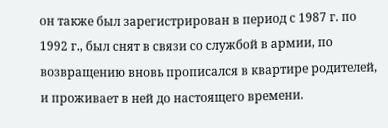он также был зарегистрирован в период с 1987 г. по 1992 г., был снят в связи со службой в армии, по возвращению вновь прописался в квартире родителей, и проживает в ней до настоящего времени.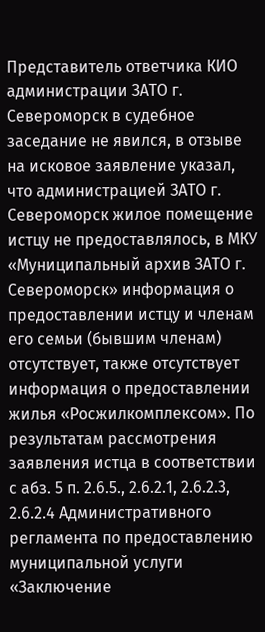Представитель ответчика КИО администрации ЗАТО г. Североморск в судебное заседание не явился, в отзыве на исковое заявление указал, что администрацией ЗАТО г. Североморск жилое помещение истцу не предоставлялось, в МКУ «Муниципальный архив ЗАТО г. Североморск» информация о предоставлении истцу и членам его семьи (бывшим членам) отсутствует, также отсутствует информация о предоставлении жилья «Росжилкомплексом». По результатам рассмотрения заявления истца в соответствии с абз. 5 п. 2.6.5., 2.6.2.1, 2.6.2.3, 2.6.2.4 Административного регламента по предоставлению муниципальной услуги «Заключение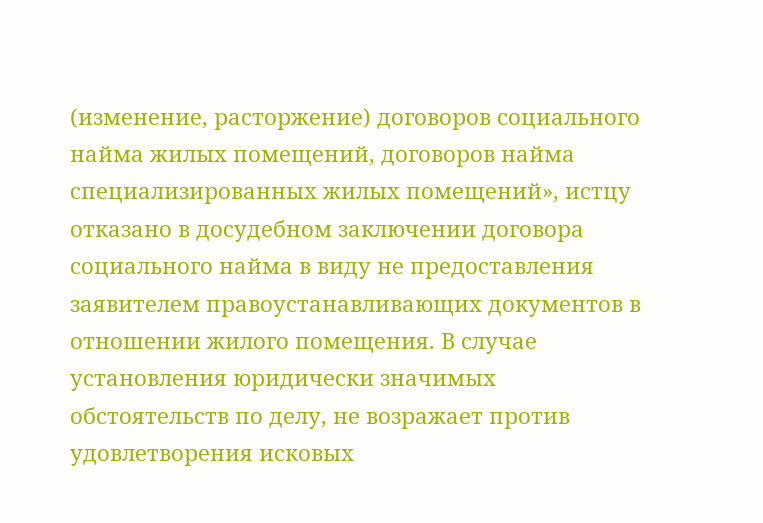(изменение, расторжение) договоров социального найма жилых помещений, договоров найма специализированных жилых помещений», истцу отказано в досудебном заключении договора социального найма в виду не предоставления заявителем правоустанавливающих документов в отношении жилого помещения. В случае установления юридически значимых обстоятельств по делу, не возражает против удовлетворения исковых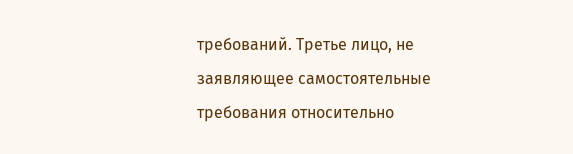требований. Третье лицо, не заявляющее самостоятельные требования относительно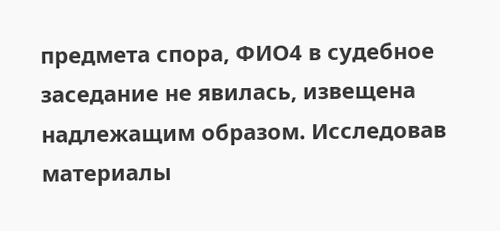предмета спора, ФИО4 в судебное заседание не явилась, извещена надлежащим образом. Исследовав материалы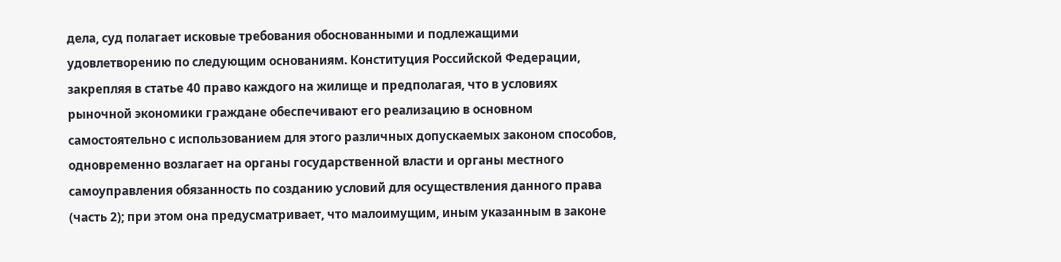дела, суд полагает исковые требования обоснованными и подлежащими удовлетворению по следующим основаниям. Конституция Российской Федерации, закрепляя в статье 40 право каждого на жилище и предполагая, что в условиях рыночной экономики граждане обеспечивают его реализацию в основном самостоятельно с использованием для этого различных допускаемых законом способов, одновременно возлагает на органы государственной власти и органы местного самоуправления обязанность по созданию условий для осуществления данного права (часть 2); при этом она предусматривает, что малоимущим, иным указанным в законе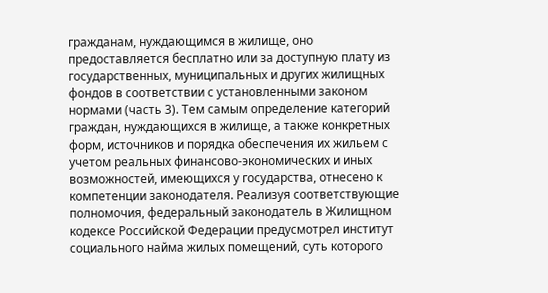гражданам, нуждающимся в жилище, оно предоставляется бесплатно или за доступную плату из государственных, муниципальных и других жилищных фондов в соответствии с установленными законом нормами (часть 3). Тем самым определение категорий граждан, нуждающихся в жилище, а также конкретных форм, источников и порядка обеспечения их жильем с учетом реальных финансово-экономических и иных возможностей, имеющихся у государства, отнесено к компетенции законодателя. Реализуя соответствующие полномочия, федеральный законодатель в Жилищном кодексе Российской Федерации предусмотрел институт социального найма жилых помещений, суть которого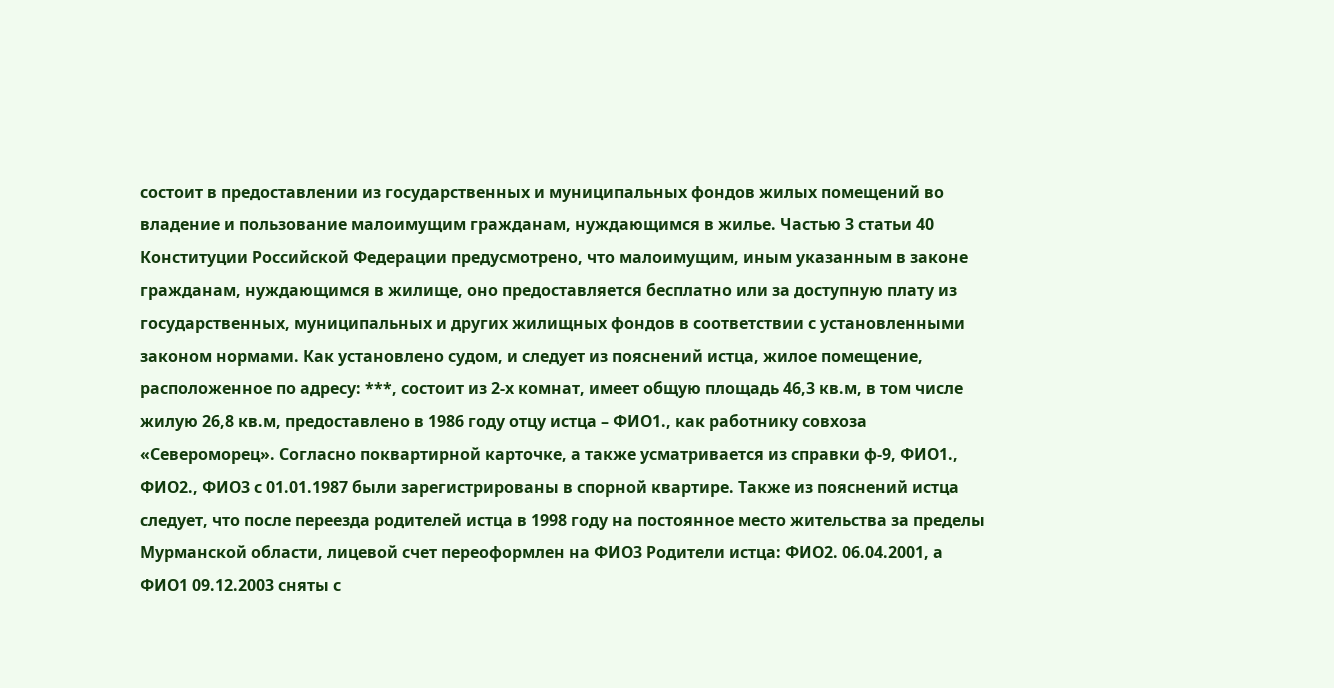состоит в предоставлении из государственных и муниципальных фондов жилых помещений во владение и пользование малоимущим гражданам, нуждающимся в жилье. Частью 3 статьи 40 Конституции Российской Федерации предусмотрено, что малоимущим, иным указанным в законе гражданам, нуждающимся в жилище, оно предоставляется бесплатно или за доступную плату из государственных, муниципальных и других жилищных фондов в соответствии с установленными законом нормами. Как установлено судом, и следует из пояснений истца, жилое помещение, расположенное по адресу: ***, состоит из 2-х комнат, имеет общую площадь 46,3 кв.м, в том числе жилую 26,8 кв.м, предоставлено в 1986 году отцу истца – ФИО1., как работнику совхоза «Североморец». Согласно поквартирной карточке, а также усматривается из справки ф-9, ФИО1., ФИО2., ФИО3 с 01.01.1987 были зарегистрированы в спорной квартире. Также из пояснений истца следует, что после переезда родителей истца в 1998 году на постоянное место жительства за пределы Мурманской области, лицевой счет переоформлен на ФИО3 Родители истца: ФИО2. 06.04.2001, а ФИО1 09.12.2003 сняты с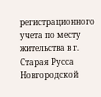регистрационного учета по месту жительства в г. Старая Русса Новгородской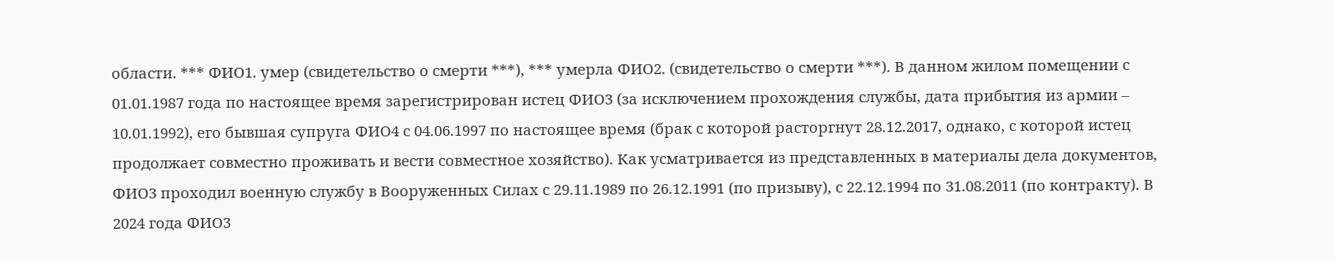области. *** ФИО1. умер (свидетельство о смерти ***), *** умерла ФИО2. (свидетельство о смерти ***). В данном жилом помещении с 01.01.1987 года по настоящее время зарегистрирован истец ФИО3 (за исключением прохождения службы, дата прибытия из армии – 10.01.1992), его бывшая супруга ФИО4 с 04.06.1997 по настоящее время (брак с которой расторгнут 28.12.2017, однако, с которой истец продолжает совместно проживать и вести совместное хозяйство). Как усматривается из представленных в материалы дела документов, ФИО3 проходил военную службу в Вооруженных Силах с 29.11.1989 по 26.12.1991 (по призыву), с 22.12.1994 по 31.08.2011 (по контракту). В 2024 года ФИО3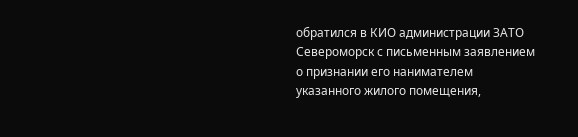обратился в КИО администрации ЗАТО Североморск с письменным заявлением о признании его нанимателем указанного жилого помещения,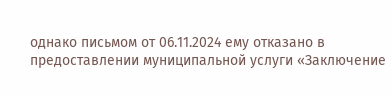однако письмом от 06.11.2024 ему отказано в предоставлении муниципальной услуги «Заключение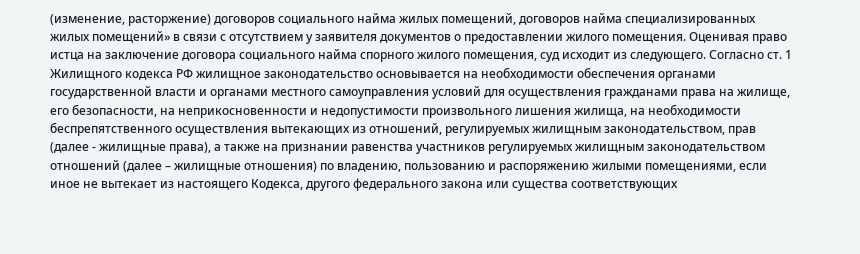(изменение, расторжение) договоров социального найма жилых помещений, договоров найма специализированных жилых помещений» в связи с отсутствием у заявителя документов о предоставлении жилого помещения. Оценивая право истца на заключение договора социального найма спорного жилого помещения, суд исходит из следующего. Согласно ст. 1 Жилищного кодекса РФ жилищное законодательство основывается на необходимости обеспечения органами государственной власти и органами местного самоуправления условий для осуществления гражданами права на жилище, его безопасности, на неприкосновенности и недопустимости произвольного лишения жилища, на необходимости беспрепятственного осуществления вытекающих из отношений, регулируемых жилищным законодательством, прав (далее - жилищные права), а также на признании равенства участников регулируемых жилищным законодательством отношений (далее – жилищные отношения) по владению, пользованию и распоряжению жилыми помещениями, если иное не вытекает из настоящего Кодекса, другого федерального закона или существа соответствующих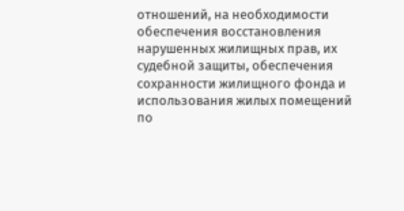отношений, на необходимости обеспечения восстановления нарушенных жилищных прав, их судебной защиты, обеспечения сохранности жилищного фонда и использования жилых помещений по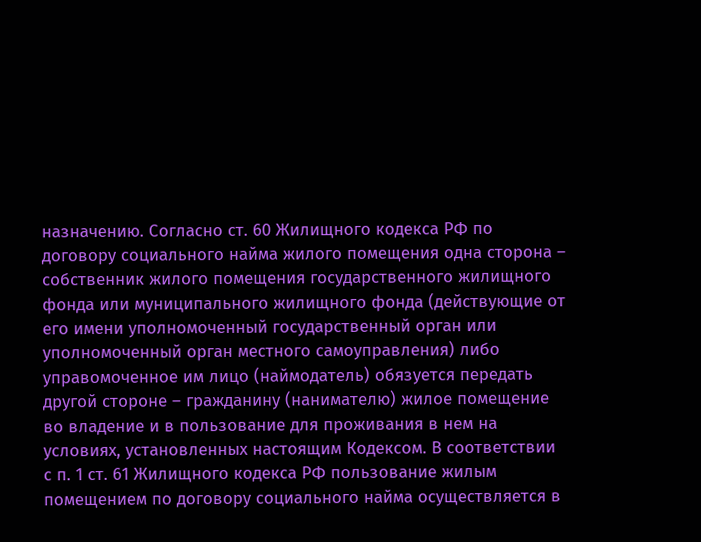назначению. Согласно ст. 60 Жилищного кодекса РФ по договору социального найма жилого помещения одна сторона – собственник жилого помещения государственного жилищного фонда или муниципального жилищного фонда (действующие от его имени уполномоченный государственный орган или уполномоченный орган местного самоуправления) либо управомоченное им лицо (наймодатель) обязуется передать другой стороне – гражданину (нанимателю) жилое помещение во владение и в пользование для проживания в нем на условиях, установленных настоящим Кодексом. В соответствии с п. 1 ст. 61 Жилищного кодекса РФ пользование жилым помещением по договору социального найма осуществляется в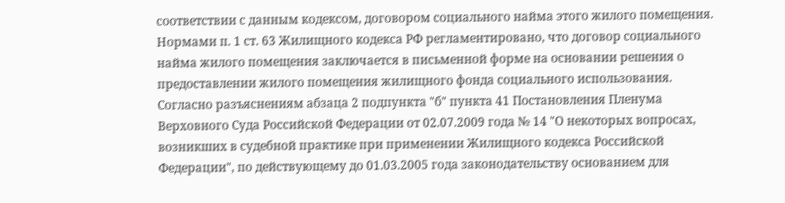соответствии с данным кодексом, договором социального найма этого жилого помещения. Нормами п. 1 ст. 63 Жилищного кодекса РФ регламентировано, что договор социального найма жилого помещения заключается в письменной форме на основании решения о предоставлении жилого помещения жилищного фонда социального использования. Согласно разъяснениям абзаца 2 подпункта "б" пункта 41 Постановления Пленума Верховного Суда Российской Федерации от 02.07.2009 года № 14 "О некоторых вопросах, возникших в судебной практике при применении Жилищного кодекса Российской Федерации", по действующему до 01.03.2005 года законодательству основанием для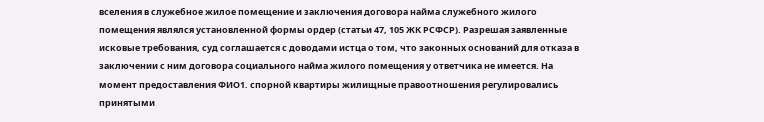вселения в служебное жилое помещение и заключения договора найма служебного жилого помещения являлся установленной формы ордер (статьи 47, 105 ЖК РСФСР). Разрешая заявленные исковые требования, суд соглашается с доводами истца о том, что законных оснований для отказа в заключении с ним договора социального найма жилого помещения у ответчика не имеется. На момент предоставления ФИО1. спорной квартиры жилищные правоотношения регулировались принятыми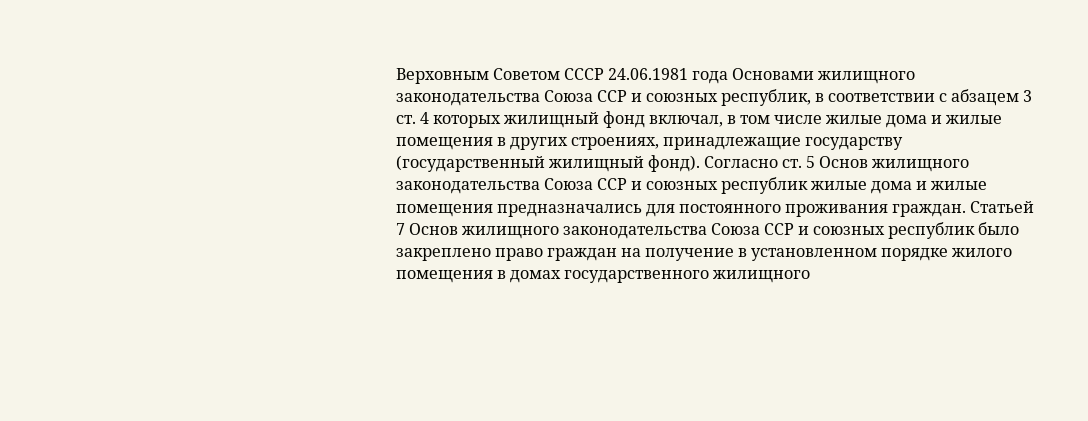Верховным Советом СССР 24.06.1981 года Основами жилищного законодательства Союза ССР и союзных республик, в соответствии с абзацем 3 ст. 4 которых жилищный фонд включал, в том числе жилые дома и жилые помещения в других строениях, принадлежащие государству (государственный жилищный фонд). Согласно ст. 5 Основ жилищного законодательства Союза ССР и союзных республик жилые дома и жилые помещения предназначались для постоянного проживания граждан. Статьей 7 Основ жилищного законодательства Союза ССР и союзных республик было закреплено право граждан на получение в установленном порядке жилого помещения в домах государственного жилищного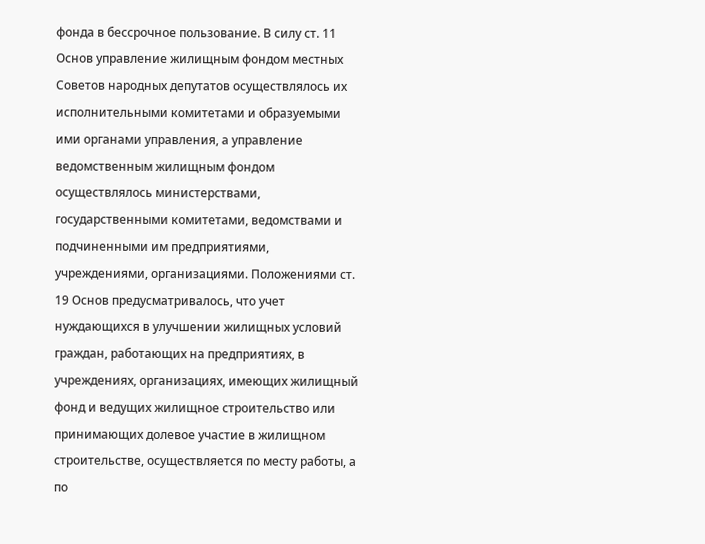фонда в бессрочное пользование. В силу ст. 11 Основ управление жилищным фондом местных Советов народных депутатов осуществлялось их исполнительными комитетами и образуемыми ими органами управления, а управление ведомственным жилищным фондом осуществлялось министерствами, государственными комитетами, ведомствами и подчиненными им предприятиями, учреждениями, организациями. Положениями ст. 19 Основ предусматривалось, что учет нуждающихся в улучшении жилищных условий граждан, работающих на предприятиях, в учреждениях, организациях, имеющих жилищный фонд и ведущих жилищное строительство или принимающих долевое участие в жилищном строительстве, осуществляется по месту работы, а по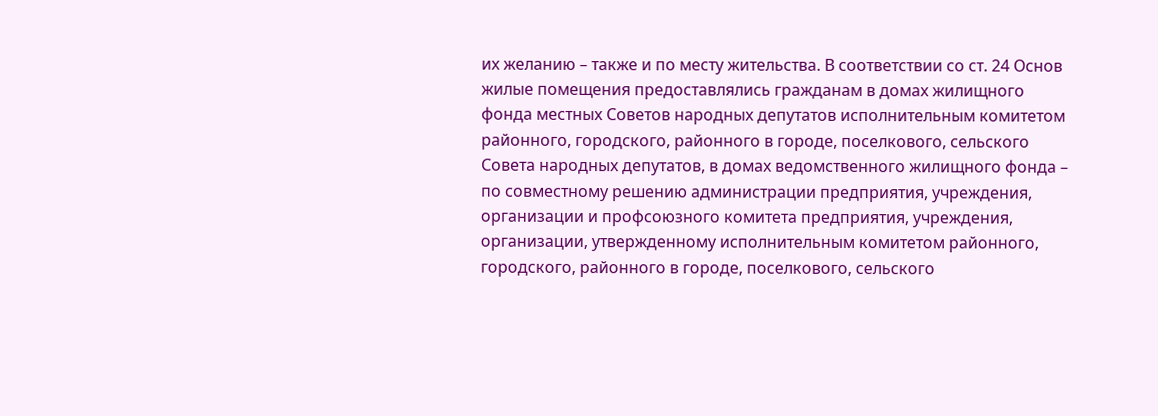их желанию – также и по месту жительства. В соответствии со ст. 24 Основ жилые помещения предоставлялись гражданам в домах жилищного фонда местных Советов народных депутатов исполнительным комитетом районного, городского, районного в городе, поселкового, сельского Совета народных депутатов, в домах ведомственного жилищного фонда – по совместному решению администрации предприятия, учреждения, организации и профсоюзного комитета предприятия, учреждения, организации, утвержденному исполнительным комитетом районного, городского, районного в городе, поселкового, сельского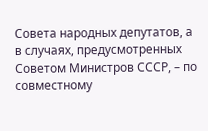Совета народных депутатов, а в случаях, предусмотренных Советом Министров СССР, – по совместному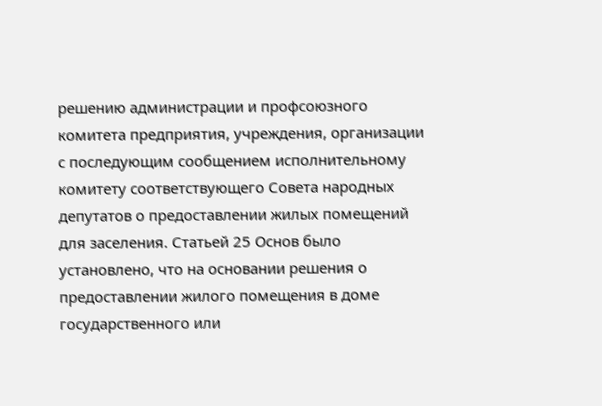решению администрации и профсоюзного комитета предприятия, учреждения, организации с последующим сообщением исполнительному комитету соответствующего Совета народных депутатов о предоставлении жилых помещений для заселения. Статьей 25 Основ было установлено, что на основании решения о предоставлении жилого помещения в доме государственного или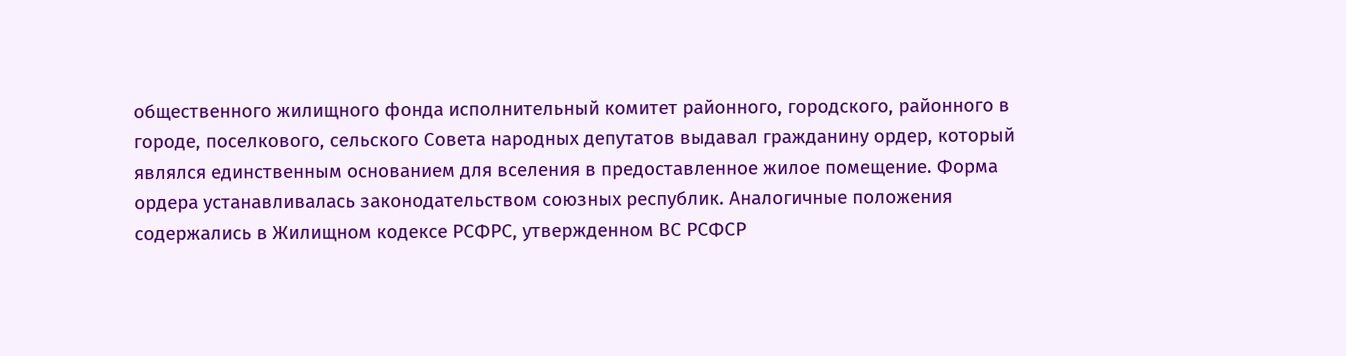общественного жилищного фонда исполнительный комитет районного, городского, районного в городе, поселкового, сельского Совета народных депутатов выдавал гражданину ордер, который являлся единственным основанием для вселения в предоставленное жилое помещение. Форма ордера устанавливалась законодательством союзных республик. Аналогичные положения содержались в Жилищном кодексе РСФРС, утвержденном ВС РСФСР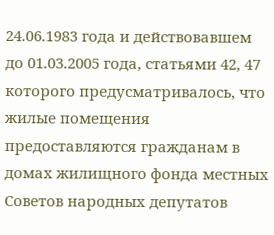24.06.1983 года и действовавшем до 01.03.2005 года, статьями 42, 47 которого предусматривалось, что жилые помещения предоставляются гражданам в домах жилищного фонда местных Советов народных депутатов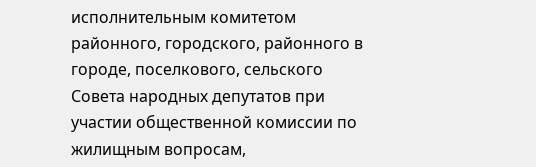исполнительным комитетом районного, городского, районного в городе, поселкового, сельского Совета народных депутатов при участии общественной комиссии по жилищным вопросам,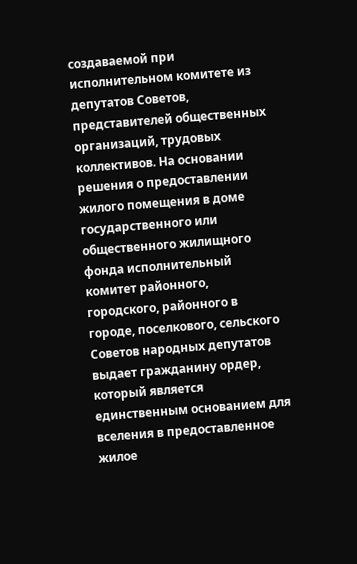создаваемой при исполнительном комитете из депутатов Советов, представителей общественных организаций, трудовых коллективов. На основании решения о предоставлении жилого помещения в доме государственного или общественного жилищного фонда исполнительный комитет районного, городского, районного в городе, поселкового, сельского Советов народных депутатов выдает гражданину ордер, который является единственным основанием для вселения в предоставленное жилое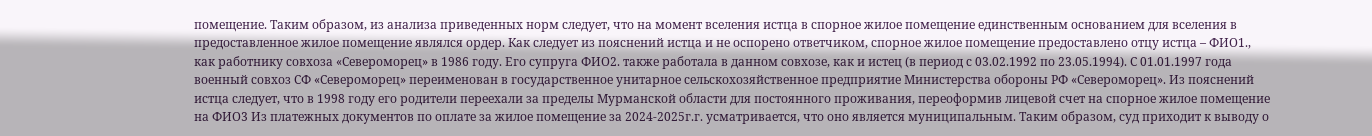помещение. Таким образом, из анализа приведенных норм следует, что на момент вселения истца в спорное жилое помещение единственным основанием для вселения в предоставленное жилое помещение являлся ордер. Как следует из пояснений истца и не оспорено ответчиком, спорное жилое помещение предоставлено отцу истца – ФИО1., как работнику совхоза «Североморец» в 1986 году. Его супруга ФИО2. также работала в данном совхозе, как и истец (в период с 03.02.1992 по 23.05.1994). С 01.01.1997 года военный совхоз СФ «Североморец» переименован в государственное унитарное сельскохозяйственное предприятие Министерства обороны РФ «Североморец». Из пояснений истца следует, что в 1998 году его родители переехали за пределы Мурманской области для постоянного проживания, переоформив лицевой счет на спорное жилое помещение на ФИО3 Из платежных документов по оплате за жилое помещение за 2024-2025г.г. усматривается, что оно является муниципальным. Таким образом, суд приходит к выводу о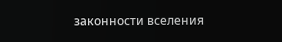законности вселения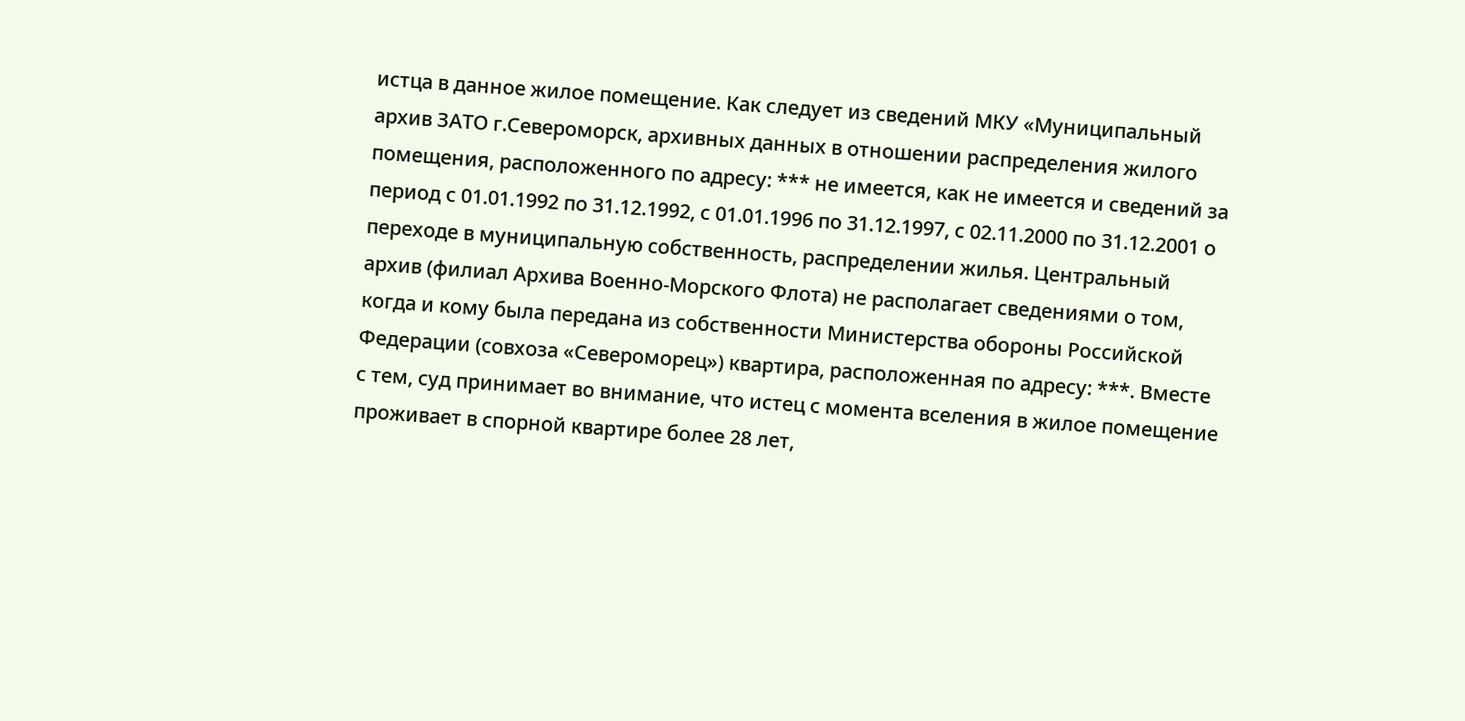истца в данное жилое помещение. Как следует из сведений МКУ «Муниципальный архив ЗАТО г.Североморск, архивных данных в отношении распределения жилого помещения, расположенного по адресу: *** не имеется, как не имеется и сведений за период с 01.01.1992 по 31.12.1992, с 01.01.1996 по 31.12.1997, с 02.11.2000 по 31.12.2001 о переходе в муниципальную собственность, распределении жилья. Центральный архив (филиал Архива Военно-Морского Флота) не располагает сведениями о том, когда и кому была передана из собственности Министерства обороны Российской Федерации (совхоза «Североморец») квартира, расположенная по адресу: ***. Вместе с тем, суд принимает во внимание, что истец с момента вселения в жилое помещение проживает в спорной квартире более 28 лет,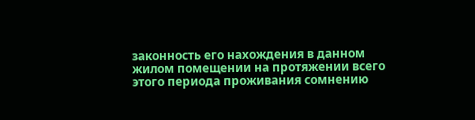законность его нахождения в данном жилом помещении на протяжении всего этого периода проживания сомнению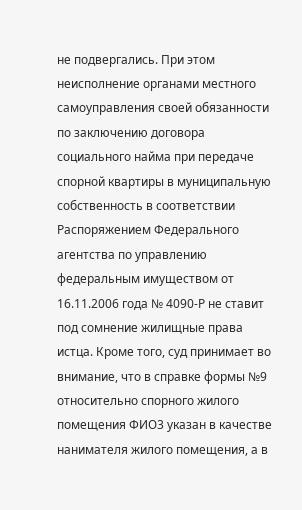не подвергались. При этом неисполнение органами местного самоуправления своей обязанности по заключению договора социального найма при передаче спорной квартиры в муниципальную собственность в соответствии Распоряжением Федерального агентства по управлению федеральным имуществом от 16.11.2006 года № 4090-Р не ставит под сомнение жилищные права истца. Кроме того, суд принимает во внимание, что в справке формы №9 относительно спорного жилого помещения ФИО3 указан в качестве нанимателя жилого помещения, а в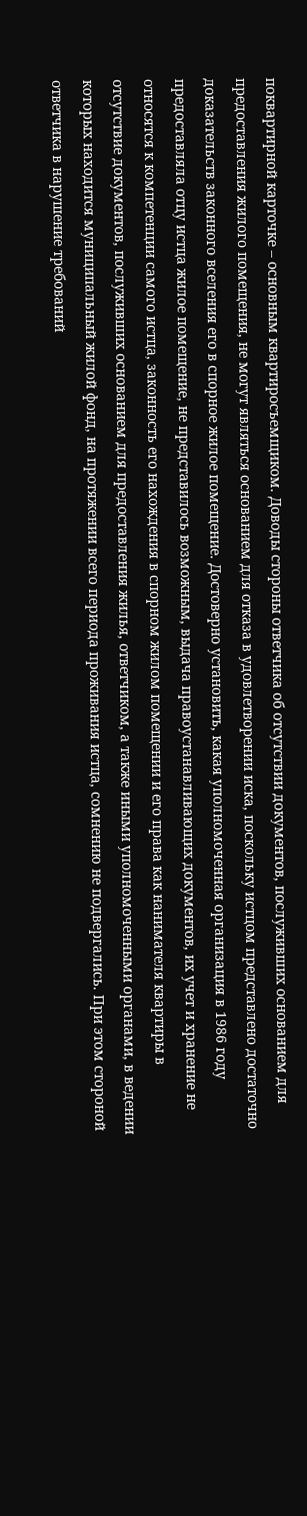поквартирной карточке – основным квартиросъемщиком. Доводы стороны ответчика об отсутствии документов, послуживших основанием для предоставления жилого помещения, не могут являться основанием для отказа в удовлетворении иска, поскольку истцом представлено достаточно доказательств законного вселения его в спорное жилое помещение. Достоверно установить, какая уполномоченная организация в 1986 году предоставляла отцу истца жилое помещение, не представилось возможным, выдача правоустанавливающих документов, их учет и хранение не относятся к компетенции самого истца, законность его нахождения в спорном жилом помещении и его права как нанимателя квартиры в отсутствие документов, послуживших основанием для предоставления жилья, ответчиком, а также иными уполномоченными органами, в ведении которых находится муниципальный жилой фонд, на протяжении всего периода проживания истца, сомнению не подвергались. При этом стороной ответчика в нарушение требований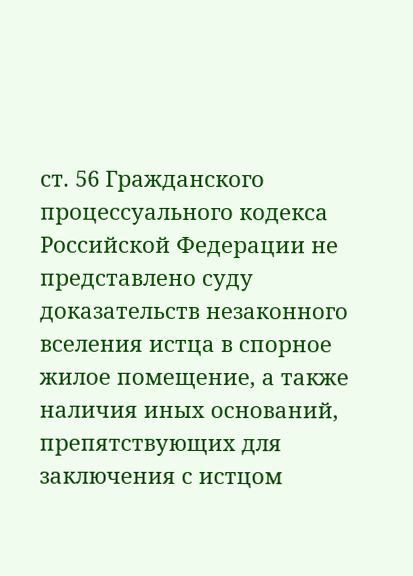ст. 56 Гражданского процессуального кодекса Российской Федерации не представлено суду доказательств незаконного вселения истца в спорное жилое помещение, а также наличия иных оснований, препятствующих для заключения с истцом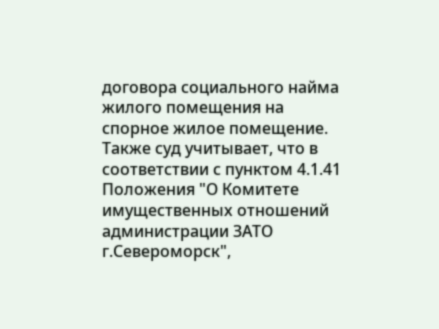договора социального найма жилого помещения на спорное жилое помещение. Также суд учитывает, что в соответствии с пунктом 4.1.41 Положения "О Комитете имущественных отношений администрации ЗАТО г.Североморск",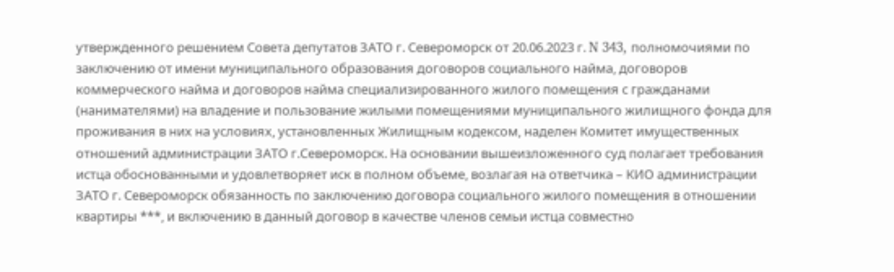утвержденного решением Совета депутатов ЗАТО г. Североморск от 20.06.2023 г. N 343, полномочиями по заключению от имени муниципального образования договоров социального найма, договоров коммерческого найма и договоров найма специализированного жилого помещения с гражданами (нанимателями) на владение и пользование жилыми помещениями муниципального жилищного фонда для проживания в них на условиях, установленных Жилищным кодексом, наделен Комитет имущественных отношений администрации ЗАТО г.Североморск. На основании вышеизложенного суд полагает требования истца обоснованными и удовлетворяет иск в полном объеме, возлагая на ответчика – КИО администрации ЗАТО г. Североморск обязанность по заключению договора социального жилого помещения в отношении квартиры ***, и включению в данный договор в качестве членов семьи истца совместно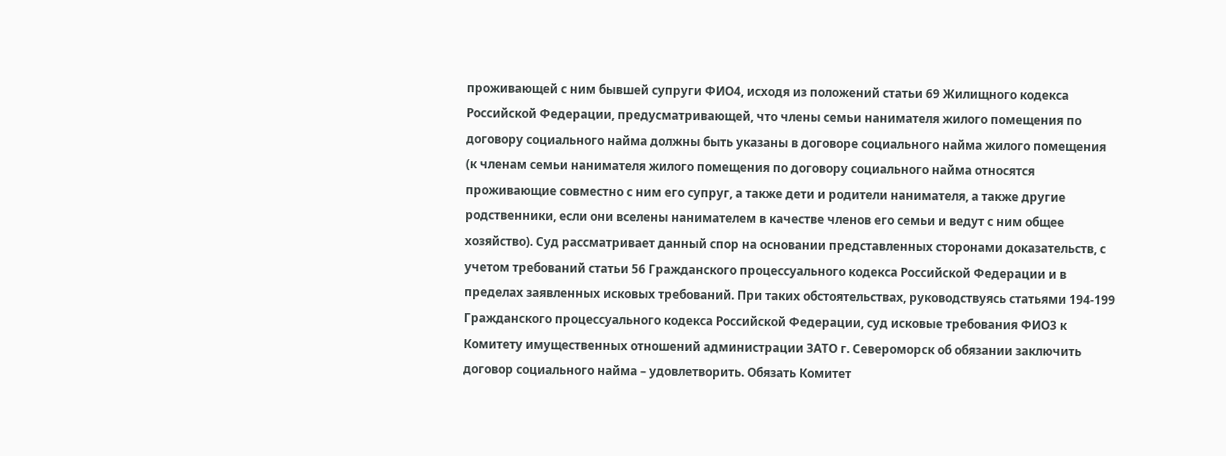проживающей с ним бывшей супруги ФИО4, исходя из положений статьи 69 Жилищного кодекса Российской Федерации, предусматривающей, что члены семьи нанимателя жилого помещения по договору социального найма должны быть указаны в договоре социального найма жилого помещения (к членам семьи нанимателя жилого помещения по договору социального найма относятся проживающие совместно с ним его супруг, а также дети и родители нанимателя, а также другие родственники, если они вселены нанимателем в качестве членов его семьи и ведут с ним общее хозяйство). Суд рассматривает данный спор на основании представленных сторонами доказательств, с учетом требований статьи 56 Гражданского процессуального кодекса Российской Федерации и в пределах заявленных исковых требований. При таких обстоятельствах, руководствуясь статьями 194-199 Гражданского процессуального кодекса Российской Федерации, суд исковые требования ФИО3 к Комитету имущественных отношений администрации ЗАТО г. Североморск об обязании заключить договор социального найма – удовлетворить. Обязать Комитет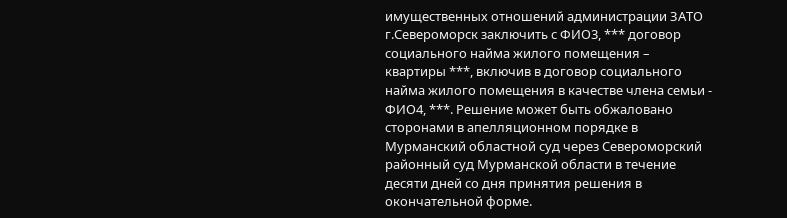имущественных отношений администрации ЗАТО г.Североморск заключить с ФИО3, *** договор социального найма жилого помещения – квартиры ***, включив в договор социального найма жилого помещения в качестве члена семьи - ФИО4, ***. Решение может быть обжаловано сторонами в апелляционном порядке в Мурманский областной суд через Североморский районный суд Мурманской области в течение десяти дней со дня принятия решения в окончательной форме.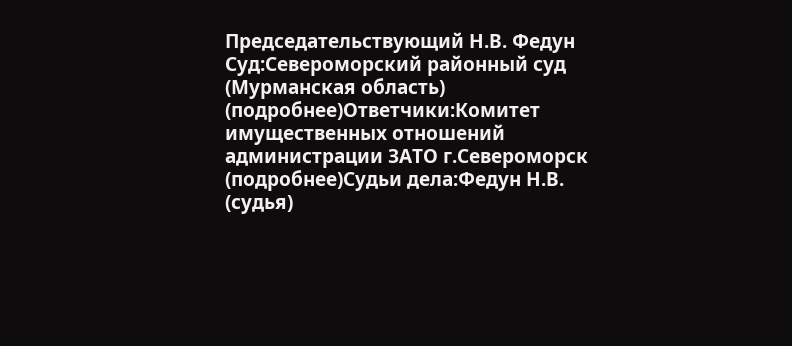Председательствующий Н.В. Федун Суд:Североморский районный суд (Мурманская область) (подробнее)Ответчики:Комитет имущественных отношений администрации ЗАТО г.Североморск (подробнее)Судьи дела:Федун Н.В. (судья)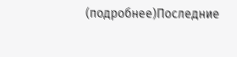(подробнее)Последние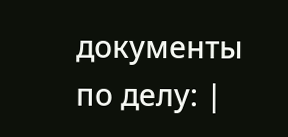документы по делу: |